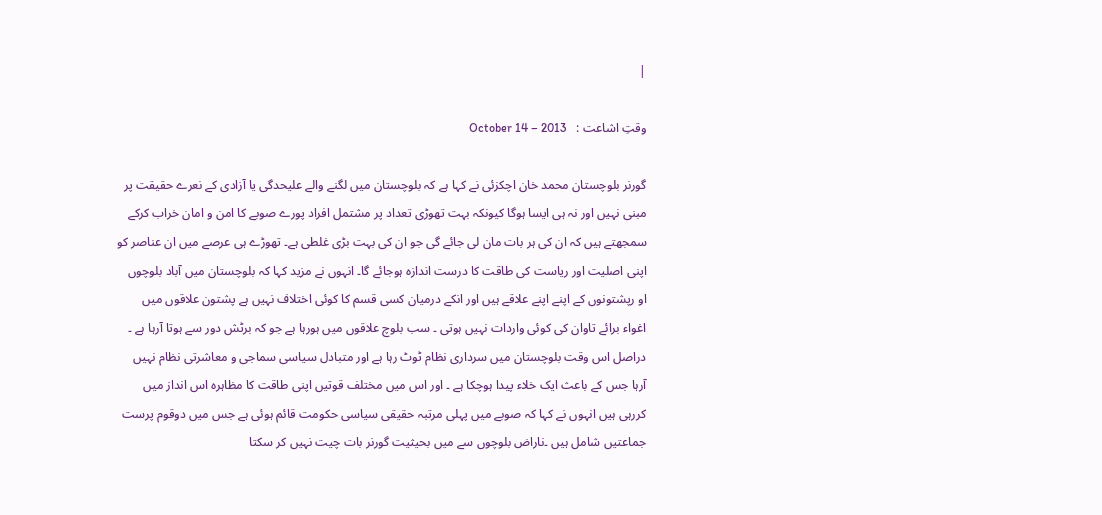|

وقتِ اشاعت :   October 14 – 2013

گورنر بلوچستان محمد خان اچکزئی نے کہا ہے کہ بلوچستان میں لگنے والے علیحدگی یا آزادی کے نعرے حقیقت پر مبنی نہیں اور نہ ہی ایسا ہوگا کیونکہ بہت تھوڑی تعداد پر مشتمل افراد پورے صوبے کا امن و امان خراب کرکے سمجھتے ہیں کہ ان کی ہر بات مان لی جائے گی جو ان کی بہت بڑی غلطی ہے۔ تھوڑے ہی عرصے میں ان عناصر کو اپنی اصلیت اور ریاست کی طاقت کا درست اندازہ ہوجائے گا۔ انہوں نے مزید کہا کہ بلوچستان میں آباد بلوچوں او رپشتونوں کے اپنے اپنے علاقے ہیں اور انکے درمیان کسی قسم کا کوئی اختلاف نہیں ہے پشتون علاقوں میں اغواء برائے تاوان کی کوئی واردات نہیں ہوتی ۔ سب بلوچ علاقوں میں ہورہا ہے جو کہ برٹش دور سے ہوتا آرہا ہے ۔ دراصل اس وقت بلوچستان میں سرداری نظام ٹوٹ رہا ہے اور متبادل سیاسی سماجی و معاشرتی نظام نہیں آرہا جس کے باعث ایک خلاء پیدا ہوچکا ہے ۔ اور اس میں مختلف قوتیں اپنی طاقت کا مظاہرہ اس انداز میں کررہی ہیں انہوں نے کہا کہ صوبے میں پہلی مرتبہ حقیقی سیاسی حکومت قائم ہوئی ہے جس میں دوقوم پرست جماعتیں شامل ہیں ۔ناراض بلوچوں سے میں بحیثیت گورنر بات چیت نہیں کر سکتا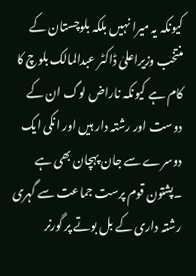کیونکہ یہ میرا نہیں بلکہ بلوچستان کے منتخب وزیراعلیٰ ڈاکٹر عبدالمالک بلوچ کا کام ہے کیونکہ ناراض لوگ ان کے دوست اور رشتہ دار ہیں اور انکی ایک دوسرے سے جان پہچان بھی ہے ۔پشتون قوم پرست جماعت سے گہری رشتہ داری کے بل بوتے پر گورنر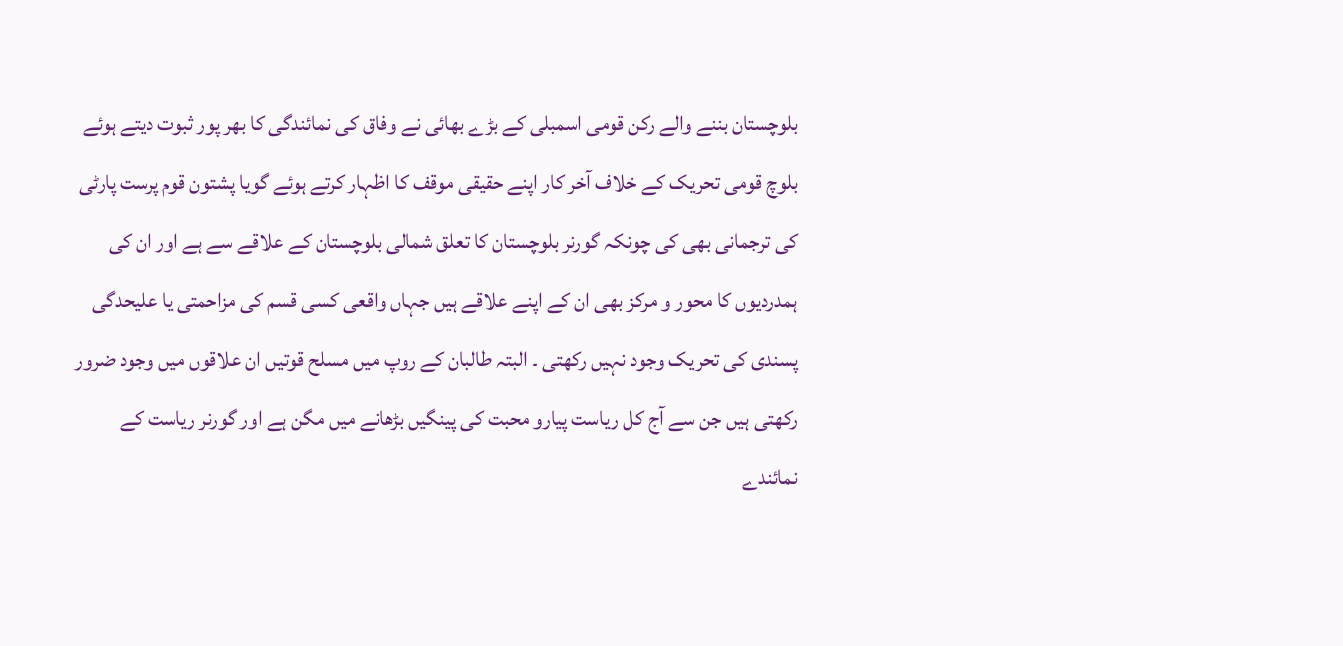بلوچستان بننے والے رکن قومی اسمبلی کے بڑے بھائی نے وفاق کی نمائندگی کا بھر پور ثبوت دیتے ہوئے بلوچ قومی تحریک کے خلاف آخر کار اپنے حقیقی موقف کا اظہار کرتے ہوئے گویا پشتون قوم پرست پارٹی کی ترجمانی بھی کی چونکہ گورنر بلوچستان کا تعلق شمالی بلوچستان کے علاقے سے ہے اور ان کی ہمدردیوں کا محور و مرکز بھی ان کے اپنے علاقے ہیں جہاں واقعی کسی قسم کی مزاحمتی یا علیحدگی پسندی کی تحریک وجود نہیں رکھتی ۔ البتہ طالبان کے روپ میں مسلح قوتیں ان علاقوں میں وجود ضرور رکھتی ہیں جن سے آج کل ریاست پیارو محبت کی پینگیں بڑھانے میں مگن ہے اور گورنر ریاست کے نمائندے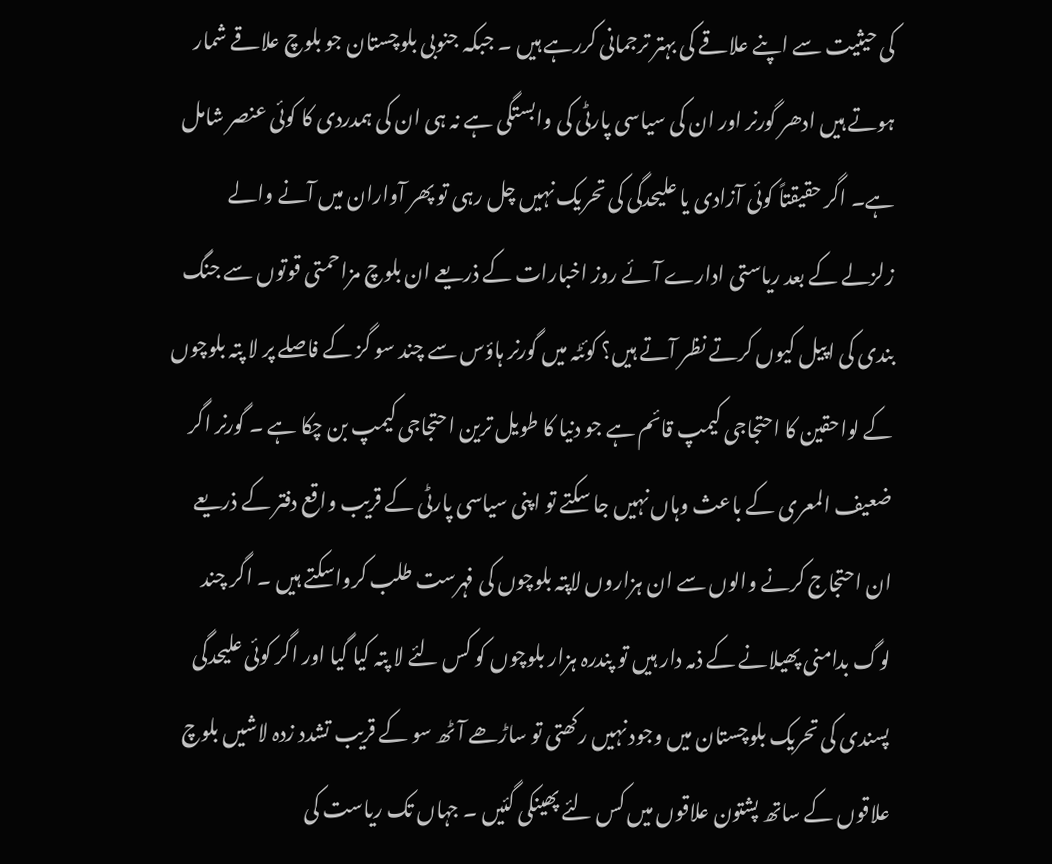کی حیثیت سے اپنے علاقے کی بہتر ترجمانی کررہے ہیں ۔ جبکہ جنوبی بلوچستان جو بلوچ علاقے شمار ہوتے ہیں ادھر گورنر اور ان کی سیاسی پارٹی کی وابستگی ہے نہ ہی ان کی ہمدردی کا کوئی عنصر شامل ہے۔ اگر حقیقتاً کوئی آزادی یا علیحدگی کی تحریک نہیں چل رہی تو پھر آواران میں آنے والے زلزلے کے بعد ریاستی ادارے آئے روز اخبارات کے ذریعے ان بلوچ مزاحمتی قوتوں سے جنگ بندی کی اپیل کیوں کرتے نظر آتے ہیں؟ کوئٹہ میں گورنر ہاؤس سے چند سو گز کے فاصلے پر لا پتہ بلوچوں کے لواحقین کا احتجاجی کیمپ قائم ہے جو دنیا کا طویل ترین احتجاجی کیمپ بن چکا ہے ۔ گورنر اگر ضعیف المعری کے باعث وہاں نہیں جا سکتے تو اپنی سیاسی پارٹی کے قریب واقع دفتر کے ذریعے ان احتجاج کرنے والوں سے ان ہزاروں لاپتہ بلوچوں کی فہرست طلب کرواسکتے ہیں ۔ اگر چند لوگ بدامنی پھیلانے کے ذمہ دار ہیں تو پندرہ ہزار بلوچوں کو کس لئے لا پتہ کیا گیا اور اگر کوئی علیحدگی پسندی کی تحریک بلوچستان میں وجود نہیں رکھتی تو ساڑھے آٹھ سو کے قریب تشدد زدہ لاشیں بلوچ علاقوں کے ساتھ پشتون علاقوں میں کس لئے پھینکی گئیں ۔ جہاں تک ریاست کی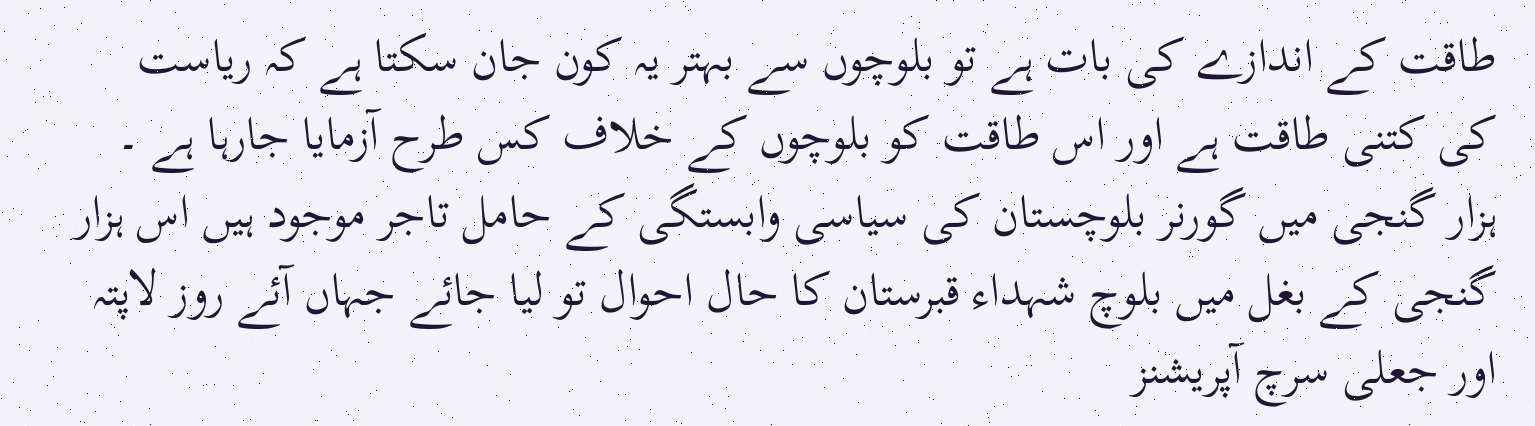طاقت کے اندازے کی بات ہے تو بلوچوں سے بہتر یہ کون جان سکتا ہے کہ ریاست کی کتنی طاقت ہے اور اس طاقت کو بلوچوں کے خلاف کس طرح آزمایا جارہا ہے ۔ ہزار گنجی میں گورنر بلوچستان کی سیاسی وابستگی کے حامل تاجر موجود ہیں اس ہزار گنجی کے بغل میں بلوچ شہداء قبرستان کا حال احوال تو لیا جائے جہاں آئے روز لاپتہ اور جعلی سرچ آپریشنز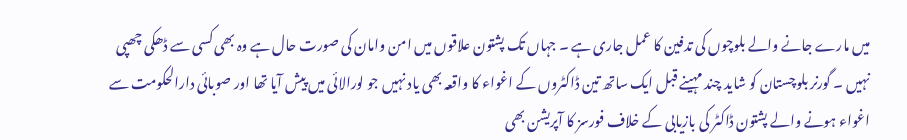میں مارے جانے والے بلوچوں کی تدفین کا عمل جاری ہے ۔ جہاں تک پشتون علاقوں میں امن وامان کی صورت حال ہے وہ بھی کسی سے ڈھکی چھپی نہیں ۔ گورنر بلوچستان کو شاید چند مہینے قبل ایک ساتھ تین ڈاکٹروں کے اغواء کا واقعہ بھی یاد نہیں جو لورالائی میں پیش آیا تھا اور صوبائی دارالحکومت سے اغواء ہونے والے پشتون ڈاکٹر کی بازیابی کے خلاف فورسز کا آپریشن بھی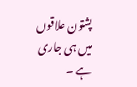پشتون علاقوں میں ہی جاری ہے ۔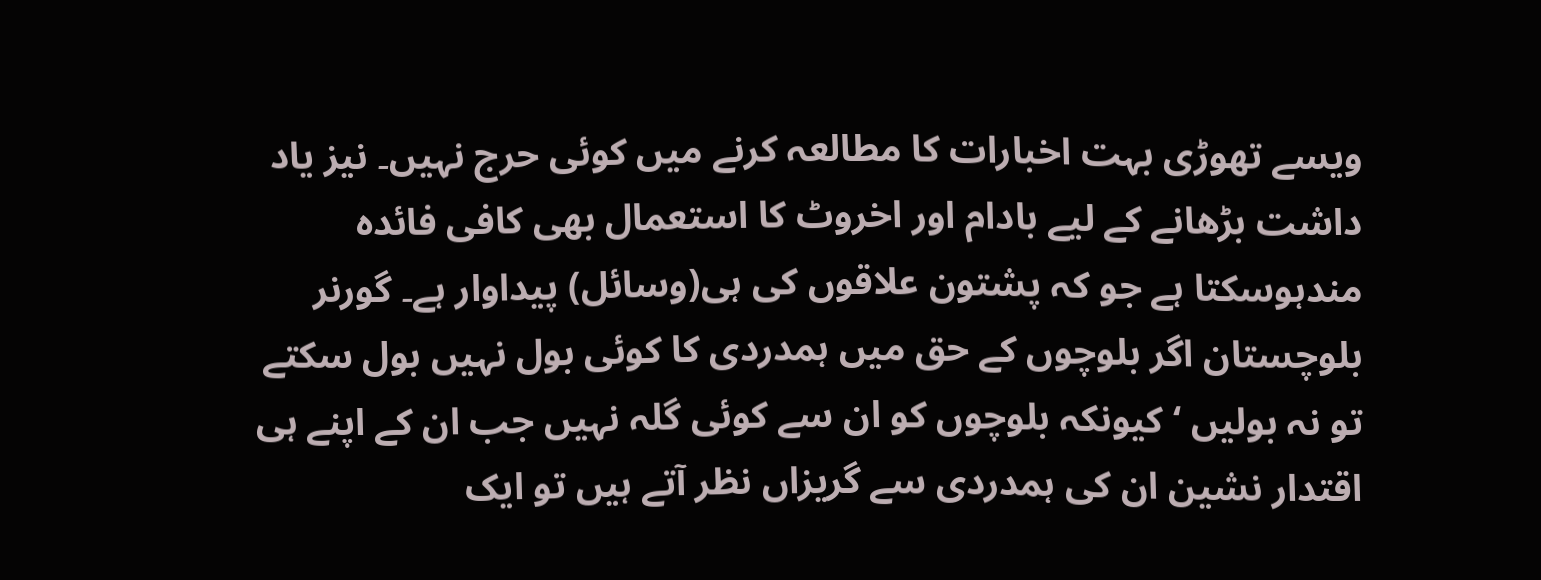ویسے تھوڑی بہت اخبارات کا مطالعہ کرنے میں کوئی حرج نہیں۔ نیز یاد داشت بڑھانے کے لیے بادام اور اخروٹ کا استعمال بھی کافی فائدہ مندہوسکتا ہے جو کہ پشتون علاقوں کی ہی(وسائل) پیداوار ہے۔ گورنر بلوچستان اگر بلوچوں کے حق میں ہمدردی کا کوئی بول نہیں بول سکتے تو نہ بولیں ‘ کیونکہ بلوچوں کو ان سے کوئی گلہ نہیں جب ان کے اپنے ہی اقتدار نشین ان کی ہمدردی سے گریزاں نظر آتے ہیں تو ایک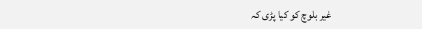غیر بلوچ کو کیا پڑی کہ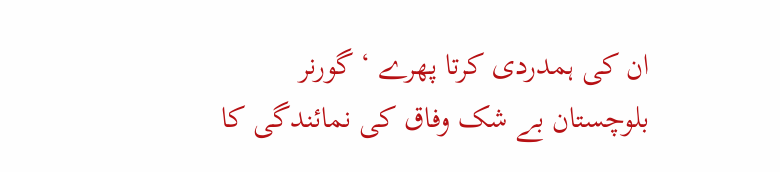ان کی ہمدردی کرتا پھرے ‘ گورنر بلوچستان بے شک وفاق کی نمائندگی کا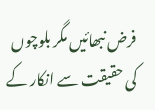فرض نبھائیں مگر بلوچوں کی حقیقت سے انکار کے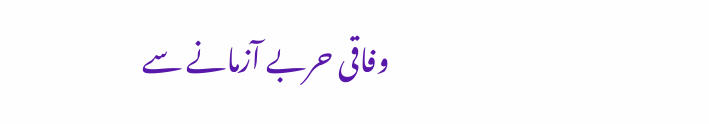وفاقی حربے آزمانے سے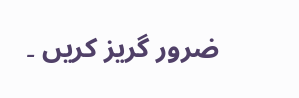ضرور گریز کریں ۔